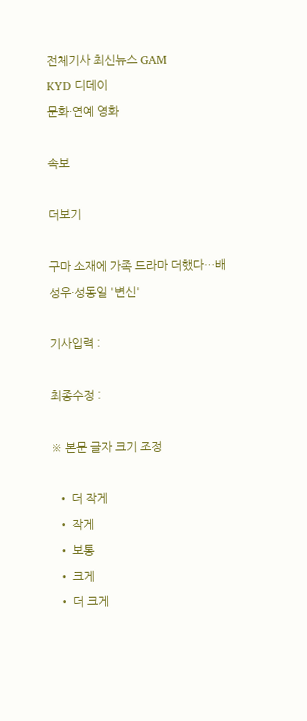전체기사 최신뉴스 GAM
KYD 디데이
문화·연예 영화

속보

더보기

구마 소재에 가족 드라마 더했다…배성우·성동일 '변신'

기사입력 :

최종수정 :

※ 본문 글자 크기 조정

  • 더 작게
  • 작게
  • 보통
  • 크게
  • 더 크게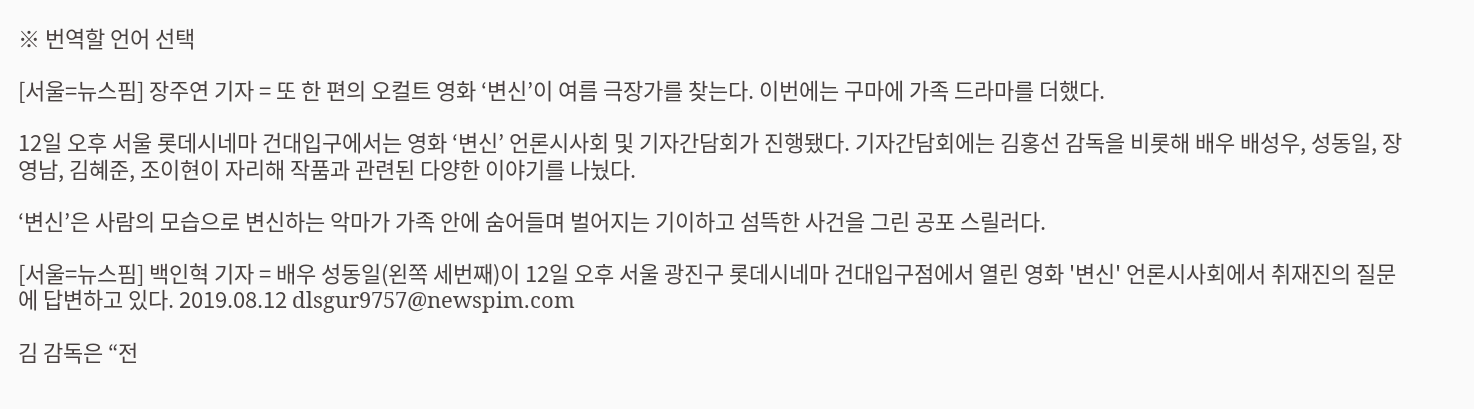※ 번역할 언어 선택

[서울=뉴스핌] 장주연 기자 = 또 한 편의 오컬트 영화 ‘변신’이 여름 극장가를 찾는다. 이번에는 구마에 가족 드라마를 더했다.

12일 오후 서울 롯데시네마 건대입구에서는 영화 ‘변신’ 언론시사회 및 기자간담회가 진행됐다. 기자간담회에는 김홍선 감독을 비롯해 배우 배성우, 성동일, 장영남, 김혜준, 조이현이 자리해 작품과 관련된 다양한 이야기를 나눴다.

‘변신’은 사람의 모습으로 변신하는 악마가 가족 안에 숨어들며 벌어지는 기이하고 섬뜩한 사건을 그린 공포 스릴러다.

[서울=뉴스핌] 백인혁 기자 = 배우 성동일(왼쪽 세번째)이 12일 오후 서울 광진구 롯데시네마 건대입구점에서 열린 영화 '변신' 언론시사회에서 취재진의 질문에 답변하고 있다. 2019.08.12 dlsgur9757@newspim.com

김 감독은 “전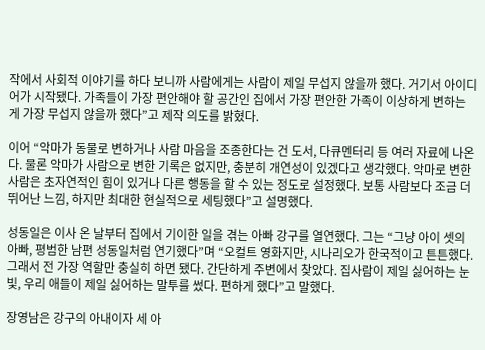작에서 사회적 이야기를 하다 보니까 사람에게는 사람이 제일 무섭지 않을까 했다. 거기서 아이디어가 시작됐다. 가족들이 가장 편안해야 할 공간인 집에서 가장 편안한 가족이 이상하게 변하는 게 가장 무섭지 않을까 했다”고 제작 의도를 밝혔다.

이어 “악마가 동물로 변하거나 사람 마음을 조종한다는 건 도서, 다큐멘터리 등 여러 자료에 나온다. 물론 악마가 사람으로 변한 기록은 없지만, 충분히 개연성이 있겠다고 생각했다. 악마로 변한 사람은 초자연적인 힘이 있거나 다른 행동을 할 수 있는 정도로 설정했다. 보통 사람보다 조금 더 뛰어난 느낌, 하지만 최대한 현실적으로 세팅했다”고 설명했다.

성동일은 이사 온 날부터 집에서 기이한 일을 겪는 아빠 강구를 열연했다. 그는 “그냥 아이 셋의 아빠, 평범한 남편 성동일처럼 연기했다”며 “오컬트 영화지만, 시나리오가 한국적이고 튼튼했다. 그래서 전 가장 역할만 충실히 하면 됐다. 간단하게 주변에서 찾았다. 집사람이 제일 싫어하는 눈빛, 우리 애들이 제일 싫어하는 말투를 썼다. 편하게 했다”고 말했다.

장영남은 강구의 아내이자 세 아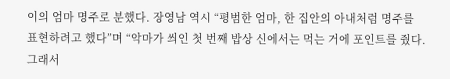이의 엄마 명주로 분했다. 장영남 역시 “평범한 엄마, 한 집안의 아내처럼 명주를 표현하려고 했다”며 “악마가 씌인 첫 번째 밥상 신에서는 먹는 거에 포인트를 줬다. 그래서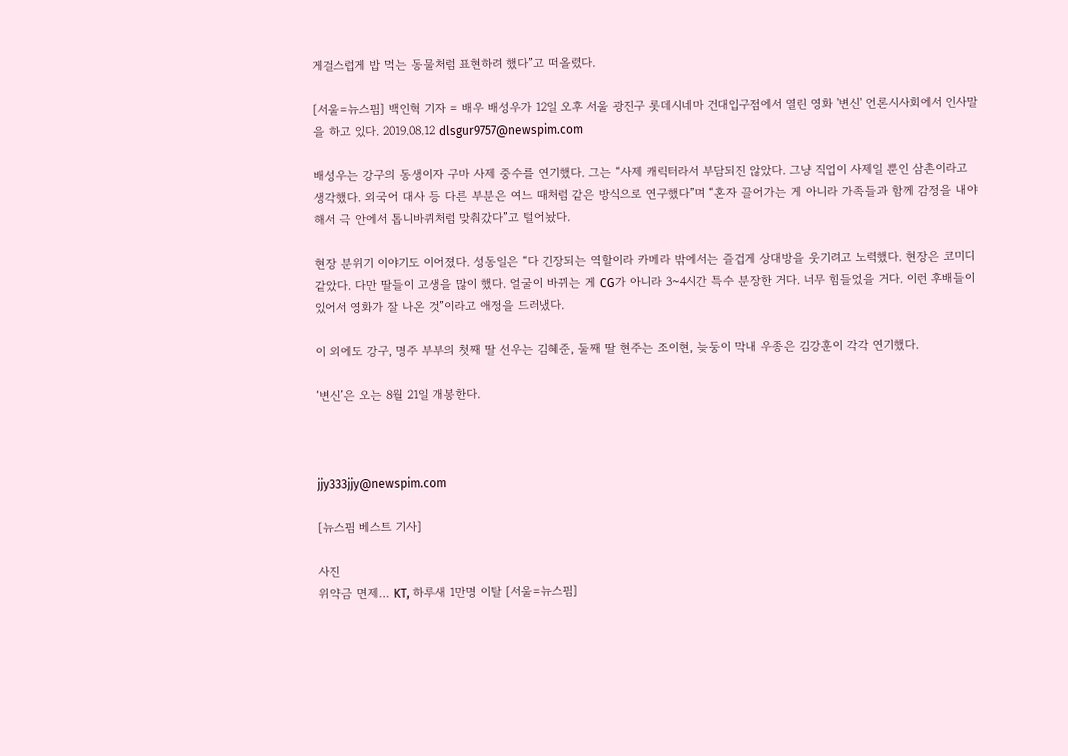게걸스럽게 밥 먹는 동물처럼 표현하려 했다”고 떠올렸다.

[서울=뉴스핌] 백인혁 기자 = 배우 배성우가 12일 오후 서울 광진구 롯데시네마 건대입구점에서 열린 영화 '변신' 언론시사회에서 인사말을 하고 있다. 2019.08.12 dlsgur9757@newspim.com

배성우는 강구의 동생이자 구마 사제 중수를 연기했다. 그는 “사제 캐릭터라서 부담되진 않았다. 그냥 직업이 사제일 뿐인 삼촌이라고 생각했다. 외국어 대사 등 다른 부분은 여느 때처럼 같은 방식으로 연구했다”며 “혼자 끌어가는 게 아니라 가족들과 함께 감정을 내야 해서 극 안에서 톱니바퀴처럼 맞춰갔다”고 털어놨다.

현장 분위기 이야기도 이어졌다. 성동일은 “다 긴장되는 역할이라 카메라 밖에서는 즐겁게 상대방을 웃기려고 노력했다. 현장은 코미디 같았다. 다만 딸들이 고생을 많이 했다. 얼굴이 바뀌는 게 CG가 아니라 3~4시간 특수 분장한 거다. 너무 힘들었을 거다. 이런 후배들이 있어서 영화가 잘 나온 것”이라고 애정을 드러냈다.

이 외에도 강구, 명주 부부의 첫째 딸 선우는 김혜준, 둘째 딸 현주는 조이현, 늦둥이 막내 우종은 김강훈이 각각 연기했다.

‘변신’은 오는 8월 21일 개봉한다.



jjy333jjy@newspim.com

[뉴스핌 베스트 기사]

사진
위약금 면제… KT, 하루새 1만명 이탈 [서울=뉴스핌]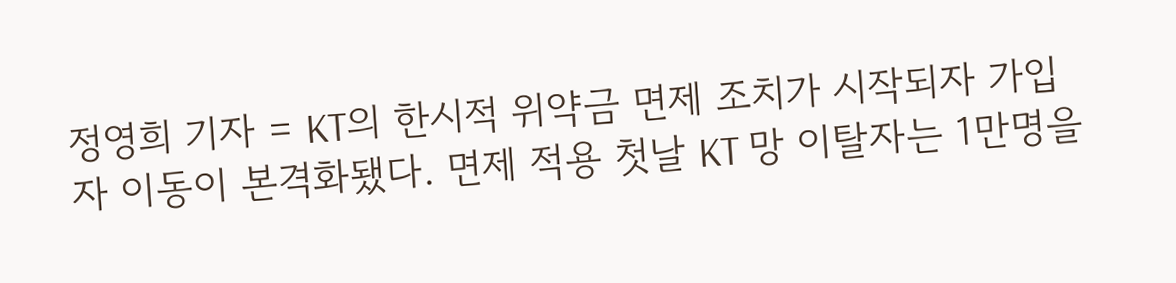정영희 기자 = KT의 한시적 위약금 면제 조치가 시작되자 가입자 이동이 본격화됐다. 면제 적용 첫날 KT 망 이탈자는 1만명을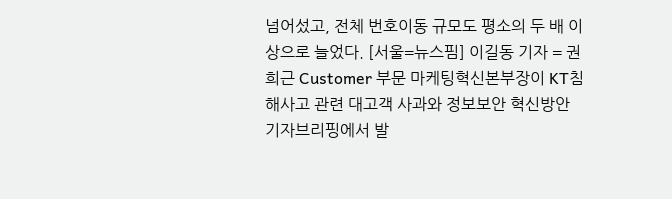넘어섰고, 전체 번호이동 규모도 평소의 두 배 이상으로 늘었다. [서울=뉴스핌] 이길동 기자 = 권희근 Customer 부문 마케팅혁신본부장이 KT침해사고 관련 대고객 사과와 정보보안 혁신방안 기자브리핑에서 발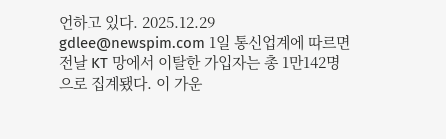언하고 있다. 2025.12.29 gdlee@newspim.com 1일 통신업계에 따르면 전날 KT 망에서 이탈한 가입자는 총 1만142명으로 집계됐다. 이 가운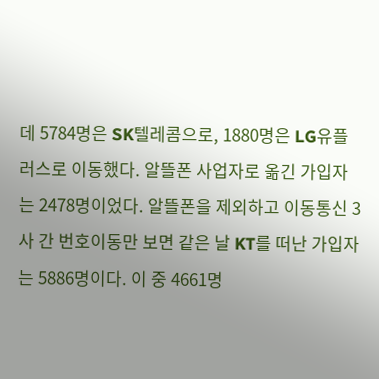데 5784명은 SK텔레콤으로, 1880명은 LG유플러스로 이동했다. 알뜰폰 사업자로 옮긴 가입자는 2478명이었다. 알뜰폰을 제외하고 이동통신 3사 간 번호이동만 보면 같은 날 KT를 떠난 가입자는 5886명이다. 이 중 4661명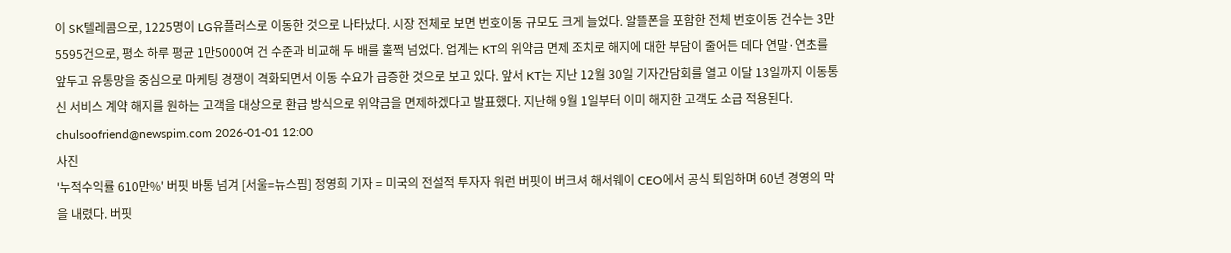이 SK텔레콤으로, 1225명이 LG유플러스로 이동한 것으로 나타났다. 시장 전체로 보면 번호이동 규모도 크게 늘었다. 알뜰폰을 포함한 전체 번호이동 건수는 3만5595건으로, 평소 하루 평균 1만5000여 건 수준과 비교해 두 배를 훌쩍 넘었다. 업계는 KT의 위약금 면제 조치로 해지에 대한 부담이 줄어든 데다 연말·연초를 앞두고 유통망을 중심으로 마케팅 경쟁이 격화되면서 이동 수요가 급증한 것으로 보고 있다. 앞서 KT는 지난 12월 30일 기자간담회를 열고 이달 13일까지 이동통신 서비스 계약 해지를 원하는 고객을 대상으로 환급 방식으로 위약금을 면제하겠다고 발표했다. 지난해 9월 1일부터 이미 해지한 고객도 소급 적용된다. chulsoofriend@newspim.com 2026-01-01 12:00
사진
'누적수익률 610만%' 버핏 바통 넘겨 [서울=뉴스핌] 정영희 기자 = 미국의 전설적 투자자 워런 버핏이 버크셔 해서웨이 CEO에서 공식 퇴임하며 60년 경영의 막을 내렸다. 버핏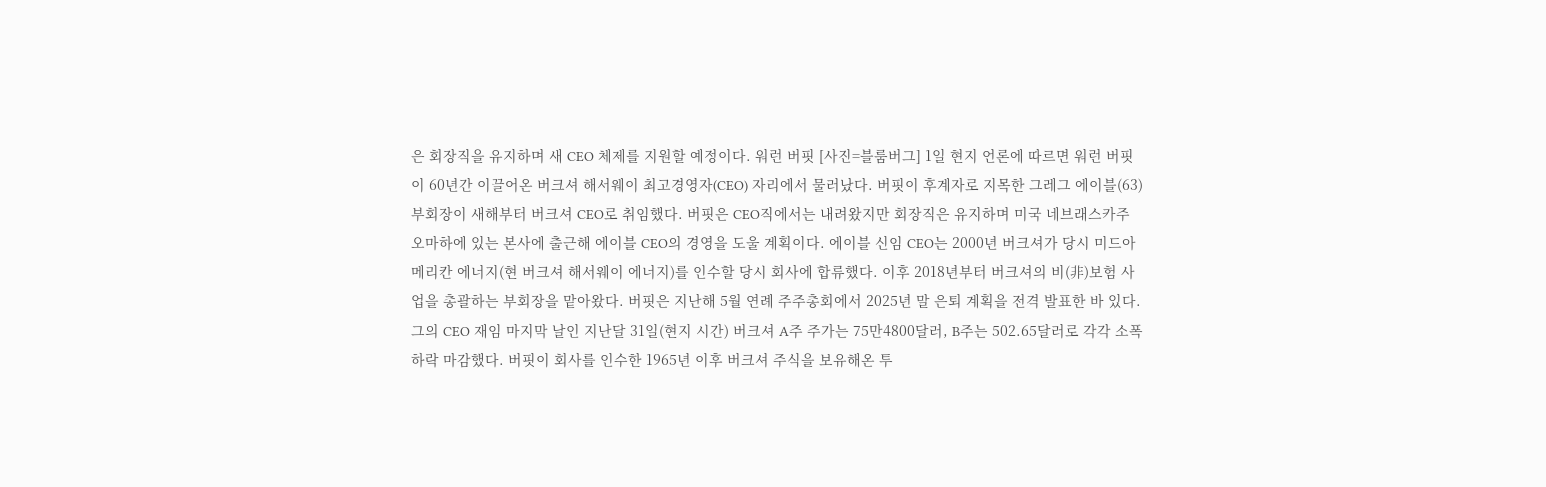은 회장직을 유지하며 새 CEO 체제를 지원할 예정이다. 워런 버핏 [사진=블룸버그] 1일 현지 언론에 따르면 워런 버핏이 60년간 이끌어온 버크셔 해서웨이 최고경영자(CEO) 자리에서 물러났다. 버핏이 후계자로 지목한 그레그 에이블(63) 부회장이 새해부터 버크셔 CEO로 취임했다. 버핏은 CEO직에서는 내려왔지만 회장직은 유지하며 미국 네브래스카주 오마하에 있는 본사에 출근해 에이블 CEO의 경영을 도울 계획이다. 에이블 신임 CEO는 2000년 버크셔가 당시 미드아메리칸 에너지(현 버크셔 해서웨이 에너지)를 인수할 당시 회사에 합류했다. 이후 2018년부터 버크셔의 비(非)보험 사업을 총괄하는 부회장을 맡아왔다. 버핏은 지난해 5월 연례 주주총회에서 2025년 말 은퇴 계획을 전격 발표한 바 있다. 그의 CEO 재임 마지막 날인 지난달 31일(현지 시간) 버크셔 A주 주가는 75만4800달러, B주는 502.65달러로 각각 소폭 하락 마감했다. 버핏이 회사를 인수한 1965년 이후 버크셔 주식을 보유해온 투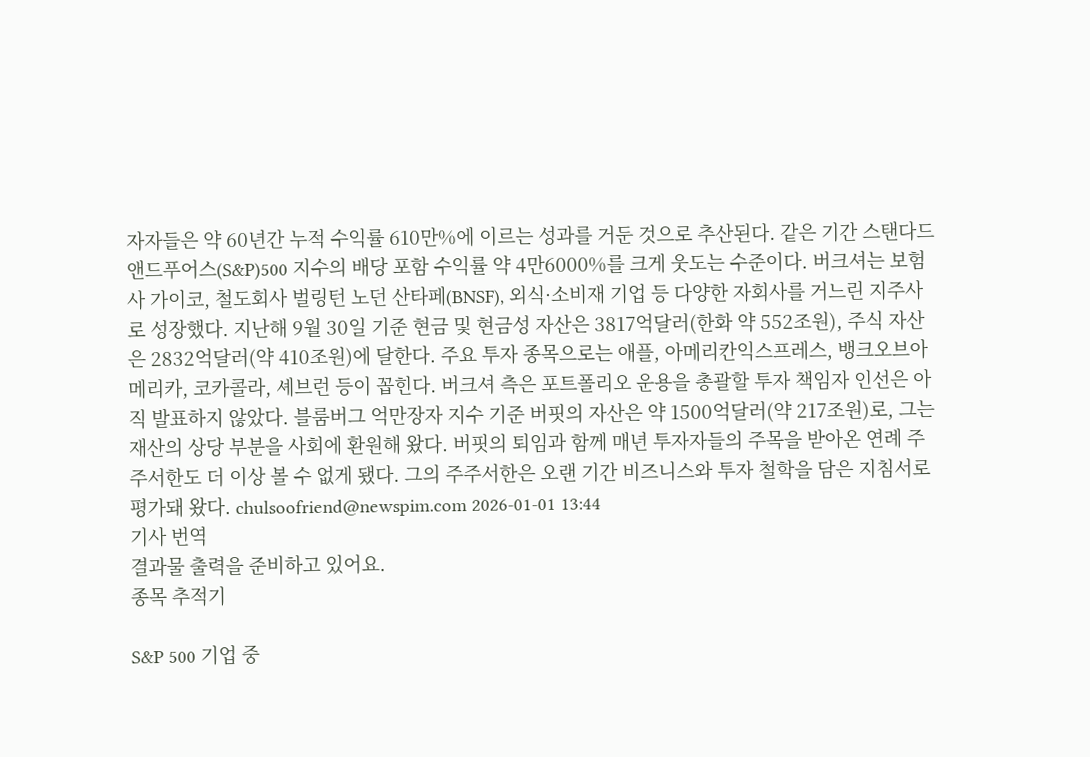자자들은 약 60년간 누적 수익률 610만%에 이르는 성과를 거둔 것으로 추산된다. 같은 기간 스탠다드앤드푸어스(S&P)500 지수의 배당 포함 수익률 약 4만6000%를 크게 웃도는 수준이다. 버크셔는 보험사 가이코, 철도회사 벌링턴 노던 산타페(BNSF), 외식·소비재 기업 등 다양한 자회사를 거느린 지주사로 성장했다. 지난해 9월 30일 기준 현금 및 현금성 자산은 3817억달러(한화 약 552조원), 주식 자산은 2832억달러(약 410조원)에 달한다. 주요 투자 종목으로는 애플, 아메리칸익스프레스, 뱅크오브아메리카, 코카콜라, 셰브런 등이 꼽힌다. 버크셔 측은 포트폴리오 운용을 총괄할 투자 책임자 인선은 아직 발표하지 않았다. 블룸버그 억만장자 지수 기준 버핏의 자산은 약 1500억달러(약 217조원)로, 그는 재산의 상당 부분을 사회에 환원해 왔다. 버핏의 퇴임과 함께 매년 투자자들의 주목을 받아온 연례 주주서한도 더 이상 볼 수 없게 됐다. 그의 주주서한은 오랜 기간 비즈니스와 투자 철학을 담은 지침서로 평가돼 왔다. chulsoofriend@newspim.com 2026-01-01 13:44
기사 번역
결과물 출력을 준비하고 있어요.
종목 추적기

S&P 500 기업 중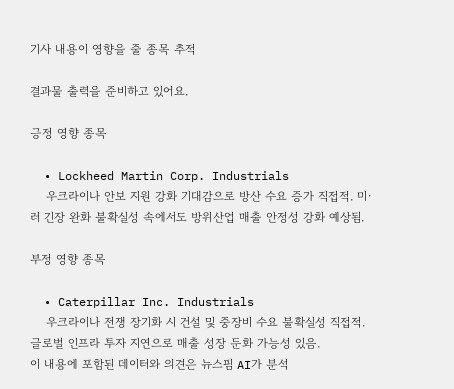기사 내용이 영향을 줄 종목 추적

결과물 출력을 준비하고 있어요.

긍정 영향 종목

  • Lockheed Martin Corp. Industrials
    우크라이나 안보 지원 강화 기대감으로 방산 수요 증가 직접적. 미·러 긴장 완화 불확실성 속에서도 방위산업 매출 안정성 강화 예상됨.

부정 영향 종목

  • Caterpillar Inc. Industrials
    우크라이나 전쟁 장기화 시 건설 및 중장비 수요 불확실성 직접적. 글로벌 인프라 투자 지연으로 매출 성장 둔화 가능성 있음.
이 내용에 포함된 데이터와 의견은 뉴스핌 AI가 분석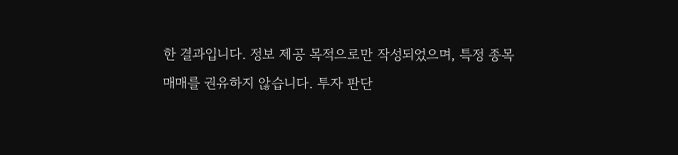한 결과입니다. 정보 제공 목적으로만 작성되었으며, 특정 종목 매매를 권유하지 않습니다. 투자 판단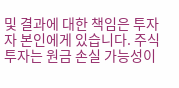및 결과에 대한 책임은 투자자 본인에게 있습니다. 주식 투자는 원금 손실 가능성이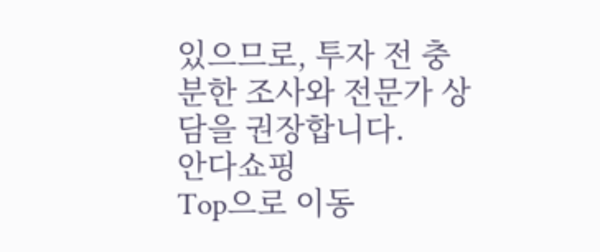있으므로, 투자 전 충분한 조사와 전문가 상담을 권장합니다.
안다쇼핑
Top으로 이동